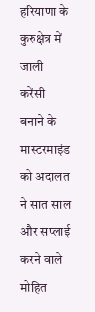हरियाणा के कुरुक्षेत्र में जाली करेंसी बनाने के मास्टरमाइंड को अदालत ने सात साल और सप्लाई करने वाले मोहित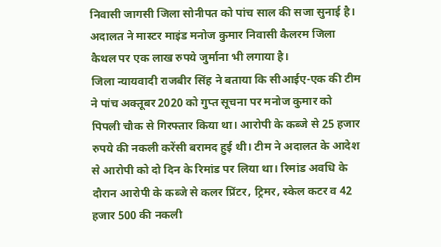निवासी जागसी जिला सोनीपत को पांच साल की सजा सुनाई है। अदालत ने मास्टर माइंड मनोज कुमार निवासी कैलरम जिला कैथल पर एक लाख रुपये जुर्माना भी लगाया है।
जिला न्यायवादी राजबीर सिंह ने बताया कि सीआईए-एक की टीम ने पांच अक्तूबर 2020 को गुप्त सूचना पर मनोज कुमार को पिपली चौक से गिरफ्तार किया था। आरोपी के कब्जे से 25 हजार रुपये की नकली करेंसी बरामद हुई थी। टीम ने अदालत के आदेश से आरोपी को दो दिन के रिमांड पर लिया था। रिमांड अवधि के दौरान आरोपी के कब्जे से कलर प्रिंटर, ट्रिमर, स्केल कटर व 42 हजार 500 की नकली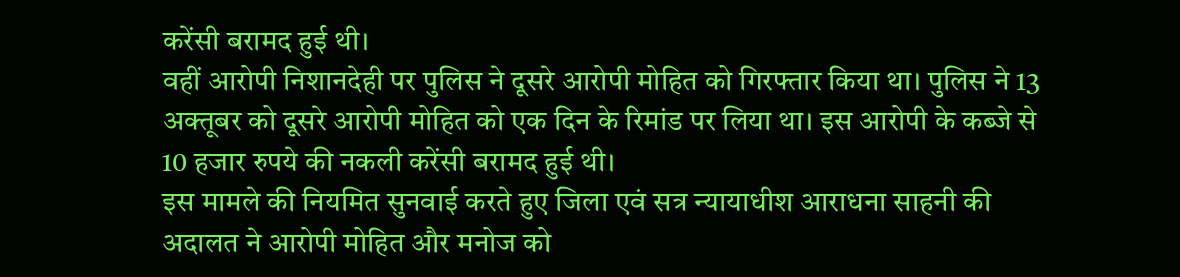करेंसी बरामद हुई थी।
वहीं आरोपी निशानदेही पर पुलिस ने दूसरे आरोपी मोहित को गिरफ्तार किया था। पुलिस ने 13 अक्तूबर को दूसरे आरोपी मोहित को एक दिन के रिमांड पर लिया था। इस आरोपी के कब्जे से 10 हजार रुपये की नकली करेंसी बरामद हुई थी।
इस मामले की नियमित सुनवाई करते हुए जिला एवं सत्र न्यायाधीश आराधना साहनी की अदालत ने आरोपी मोहित और मनोज को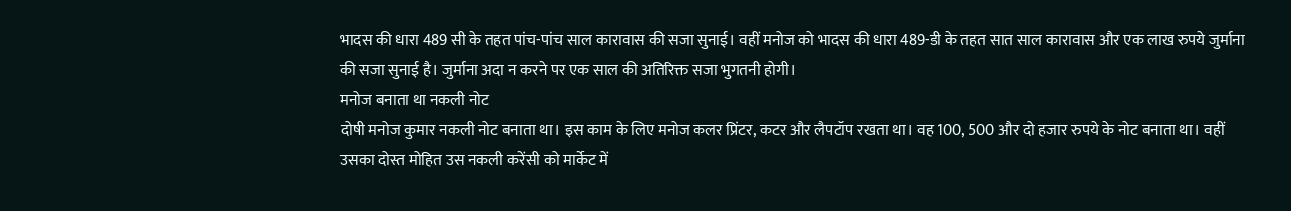भादस की धारा 489 सी के तहत पांच-पांच साल कारावास की सजा सुनाई। वहीं मनोज को भादस की धारा 489-डी के तहत सात साल कारावास और एक लाख रुपये जुर्माना की सजा सुनाई है। जुर्माना अदा न करने पर एक साल की अतिरिक्त सजा भुगतनी होगी।
मनोज बनाता था नकली नोट
दोषी मनोज कुमार नकली नोट बनाता था। इस काम के लिए मनोज कलर प्रिंटर, कटर और लैपटॉप रखता था। वह 100, 500 और दो हजार रुपये के नोट बनाता था। वहीं उसका दोस्त मोहित उस नकली करेंसी को मार्केट में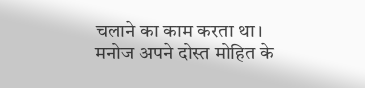चलाने का काम करता था। मनोज अपने दोस्त मोहित के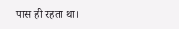पास ही रहता था।